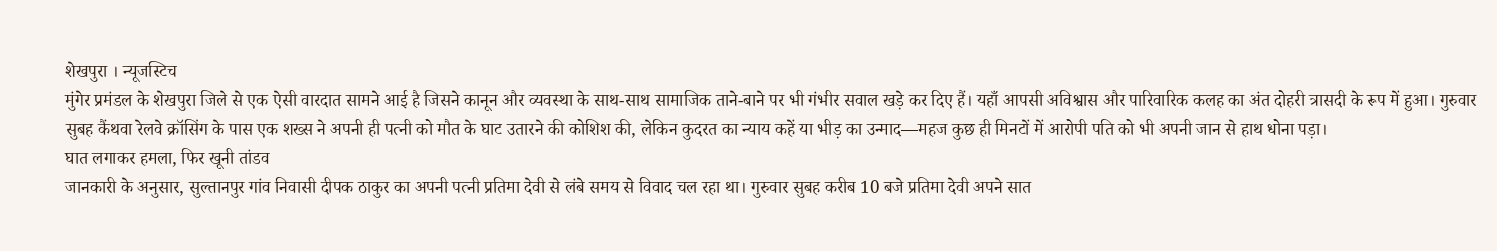शेखपुरा । न्यूजस्टिच
मुंगेर प्रमंडल के शेखपुरा जिले से एक ऐसी वारदात सामने आई है जिसने कानून और व्यवस्था के साथ-साथ सामाजिक ताने-बाने पर भी गंभीर सवाल खड़े कर दिए हैं। यहाँ आपसी अविश्वास और पारिवारिक कलह का अंत दोहरी त्रासदी के रूप में हुआ। गुरुवार सुबह कैंथवा रेलवे क्रॉसिंग के पास एक शख्स ने अपनी ही पत्नी को मौत के घाट उतारने की कोशिश की, लेकिन कुदरत का न्याय कहें या भीड़ का उन्माद—महज कुछ ही मिनटों में आरोपी पति को भी अपनी जान से हाथ धोना पड़ा।
घात लगाकर हमला, फिर खूनी तांडव
जानकारी के अनुसार, सुल्तानपुर गांव निवासी दीपक ठाकुर का अपनी पत्नी प्रतिमा देवी से लंबे समय से विवाद चल रहा था। गुरुवार सुबह करीब 10 बजे प्रतिमा देवी अपने सात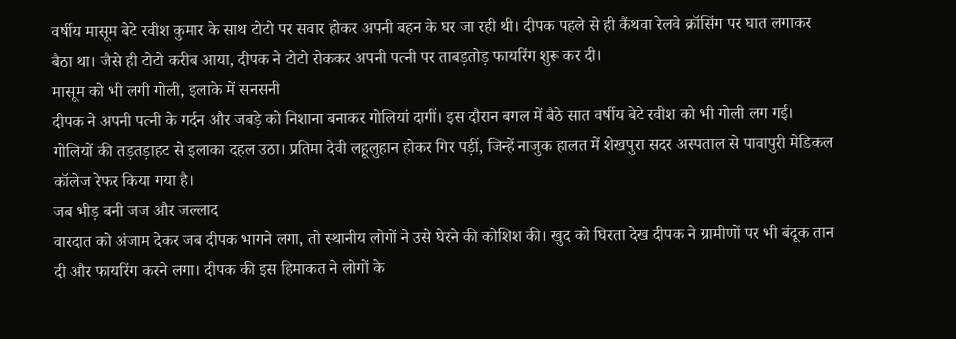वर्षीय मासूम बेटे रवीश कुमार के साथ टोटो पर सवार होकर अपनी बहन के घर जा रही थी। दीपक पहले से ही कैंथवा रेलवे क्रॉसिंग पर घात लगाकर बैठा था। जैसे ही टोटो करीब आया, दीपक ने टोटो रोककर अपनी पत्नी पर ताबड़तोड़ फायरिंग शुरू कर दी।
मासूम को भी लगी गोली, इलाके में सनसनी
दीपक ने अपनी पत्नी के गर्दन और जबड़े को निशाना बनाकर गोलियां दागीं। इस दौरान बगल में बैठे सात वर्षीय बेटे रवीश को भी गोली लग गई। गोलियों की तड़तड़ाहट से इलाका दहल उठा। प्रतिमा देवी लहूलुहान होकर गिर पड़ीं, जिन्हें नाजुक हालत में शेखपुरा सदर अस्पताल से पावापुरी मेडिकल कॉलेज रेफर किया गया है।
जब भीड़ बनी जज और जल्लाद
वारदात को अंजाम देकर जब दीपक भागने लगा, तो स्थानीय लोगों ने उसे घेरने की कोशिश की। खुद को घिरता देख दीपक ने ग्रामीणों पर भी बंदूक तान दी और फायरिंग करने लगा। दीपक की इस हिमाकत ने लोगों के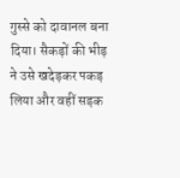गुस्से को दावानल बना दिया। सैकड़ों की भीड़ ने उसे खदेड़कर पकड़ लिया और वहीं सड़क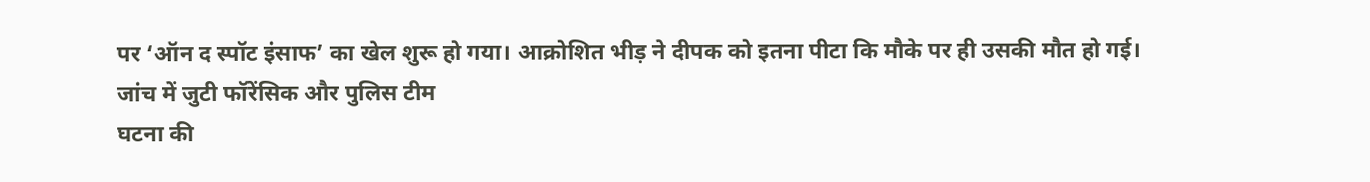पर ‘ऑन द स्पॉट इंसाफ’ का खेल शुरू हो गया। आक्रोशित भीड़ ने दीपक को इतना पीटा कि मौके पर ही उसकी मौत हो गई।
जांच में जुटी फॉरेंसिक और पुलिस टीम
घटना की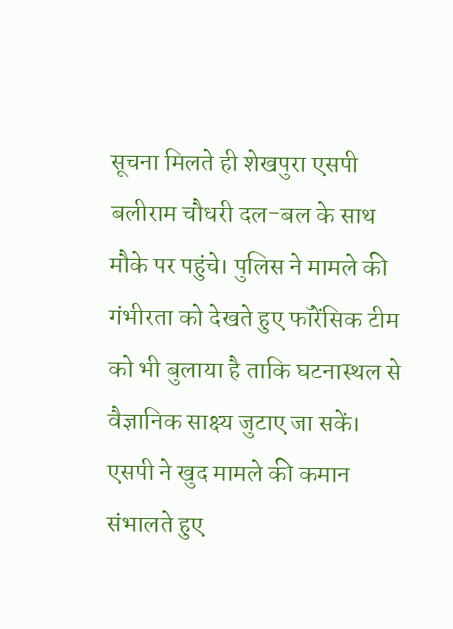सूचना मिलते ही शेखपुरा एसपी बलीराम चौधरी दल-बल के साथ मौके पर पहुंचे। पुलिस ने मामले की गंभीरता को देखते हुए फॉरेंसिक टीम को भी बुलाया है ताकि घटनास्थल से वैज्ञानिक साक्ष्य जुटाए जा सकें। एसपी ने खुद मामले की कमान संभालते हुए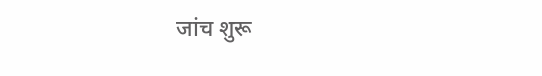जांच शुरू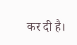कर दी है।